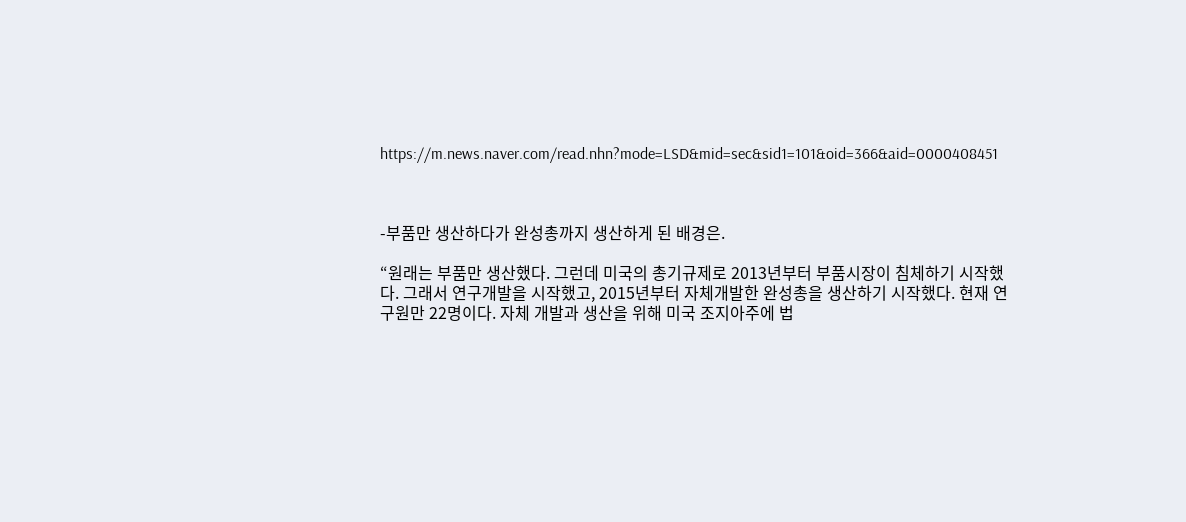https://m.news.naver.com/read.nhn?mode=LSD&mid=sec&sid1=101&oid=366&aid=0000408451



-부품만 생산하다가 완성총까지 생산하게 된 배경은.

“원래는 부품만 생산했다. 그런데 미국의 총기규제로 2013년부터 부품시장이 침체하기 시작했다. 그래서 연구개발을 시작했고, 2015년부터 자체개발한 완성총을 생산하기 시작했다. 현재 연구원만 22명이다. 자체 개발과 생산을 위해 미국 조지아주에 법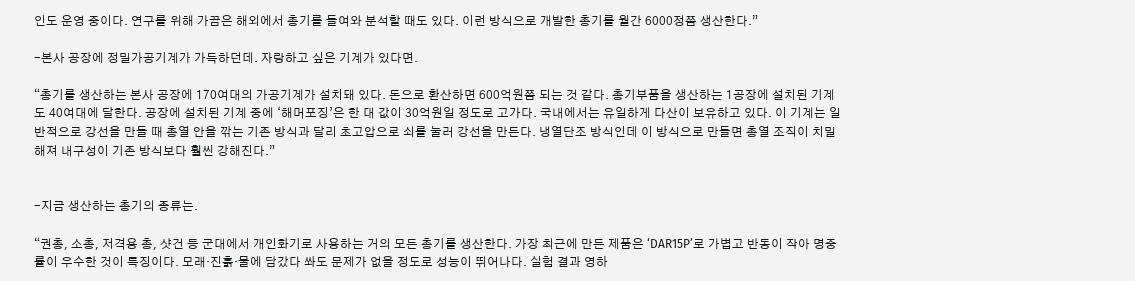인도 운영 중이다. 연구를 위해 가끔은 해외에서 총기를 들여와 분석할 때도 있다. 이런 방식으로 개발한 총기를 월간 6000정쯤 생산한다.”

-본사 공장에 정밀가공기계가 가득하던데. 자랑하고 싶은 기계가 있다면.

“총기를 생산하는 본사 공장에 170여대의 가공기계가 설치돼 있다. 돈으로 환산하면 600억원쯤 되는 것 같다. 총기부품을 생산하는 1공장에 설치된 기계도 40여대에 달한다. 공장에 설치된 기계 중에 ‘해머포징’은 한 대 값이 30억원일 정도로 고가다. 국내에서는 유일하게 다산이 보유하고 있다. 이 기계는 일반적으로 강선을 만들 때 총열 안을 깎는 기존 방식과 달리 초고압으로 쇠를 눌러 강선을 만든다. 냉열단조 방식인데 이 방식으로 만들면 총열 조직이 치밀해져 내구성이 기존 방식보다 훨씬 강해진다.”


-지금 생산하는 총기의 종류는.

“권총, 소총, 저격용 총, 샷건 등 군대에서 개인화기로 사용하는 거의 모든 총기를 생산한다. 가장 최근에 만든 제품은 ‘DAR15P’로 가볍고 반동이 작아 명중률이 우수한 것이 특징이다. 모래·진흙·물에 담갔다 쏴도 문제가 없을 정도로 성능이 뛰어나다. 실험 결과 영하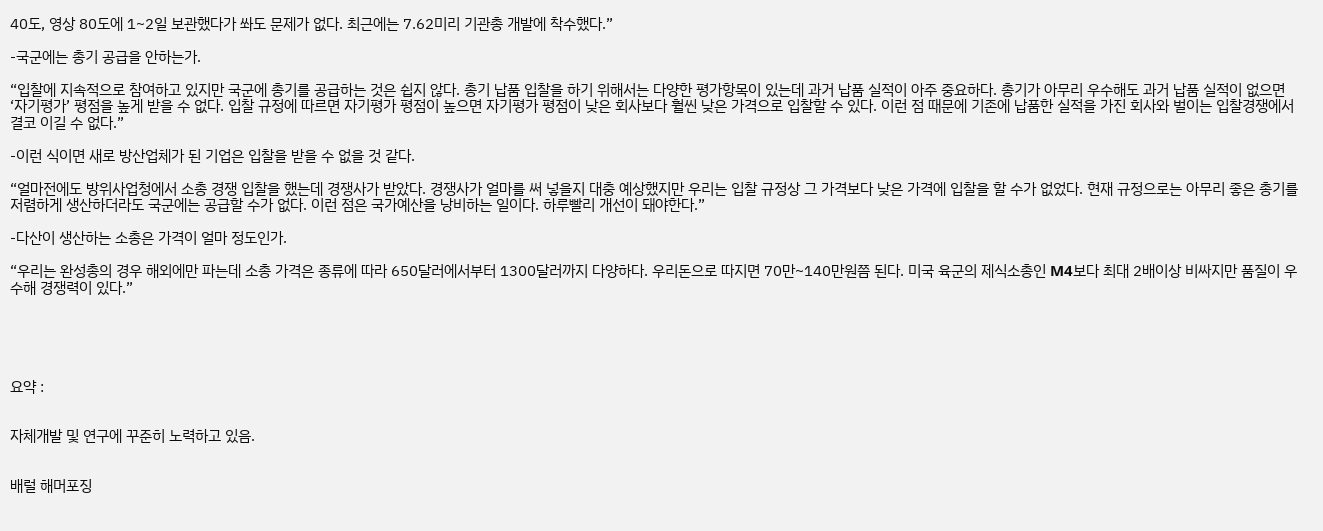40도, 영상 80도에 1~2일 보관했다가 쏴도 문제가 없다. 최근에는 7.62미리 기관총 개발에 착수했다.”

-국군에는 총기 공급을 안하는가.

“입찰에 지속적으로 참여하고 있지만 국군에 총기를 공급하는 것은 쉽지 않다. 총기 납품 입찰을 하기 위해서는 다양한 평가항목이 있는데 과거 납품 실적이 아주 중요하다. 총기가 아무리 우수해도 과거 납품 실적이 없으면 ‘자기평가’ 평점을 높게 받을 수 없다. 입찰 규정에 따르면 자기평가 평점이 높으면 자기평가 평점이 낮은 회사보다 훨씬 낮은 가격으로 입찰할 수 있다. 이런 점 때문에 기존에 납품한 실적을 가진 회사와 벌이는 입찰경쟁에서 결코 이길 수 없다.”

-이런 식이면 새로 방산업체가 된 기업은 입찰을 받을 수 없을 것 같다.

“얼마전에도 방위사업청에서 소총 경쟁 입찰을 했는데 경쟁사가 받았다. 경쟁사가 얼마를 써 넣을지 대충 예상했지만 우리는 입찰 규정상 그 가격보다 낮은 가격에 입찰을 할 수가 없었다. 현재 규정으로는 아무리 좋은 총기를 저렴하게 생산하더라도 국군에는 공급할 수가 없다. 이런 점은 국가예산을 낭비하는 일이다. 하루빨리 개선이 돼야한다.”

-다산이 생산하는 소총은 가격이 얼마 정도인가.

“우리는 완성총의 경우 해외에만 파는데 소총 가격은 종류에 따라 650달러에서부터 1300달러까지 다양하다. 우리돈으로 따지면 70만~140만원쯤 된다. 미국 육군의 제식소총인 M4보다 최대 2배이상 비싸지만 품질이 우수해 경쟁력이 있다.”





요약 :


자체개발 및 연구에 꾸준히 노력하고 있음.


배럴 해머포징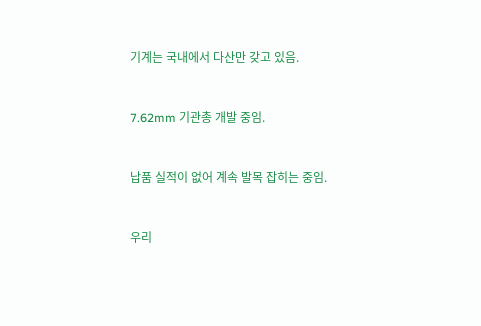기계는 국내에서 다산만 갖고 있음.


7.62mm 기관총 개발 중임.


납품 실적이 없어 계속 발목 잡히는 중임.


우리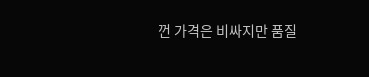껀 가격은 비싸지만 품질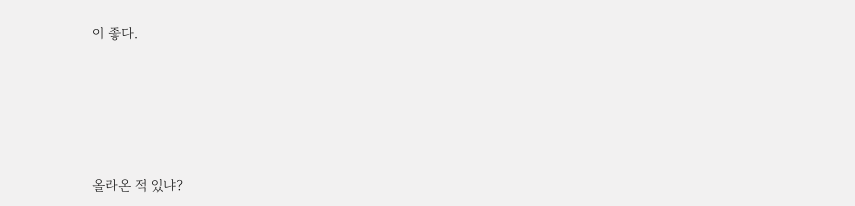이 좋다.





올라온 적 있냐?